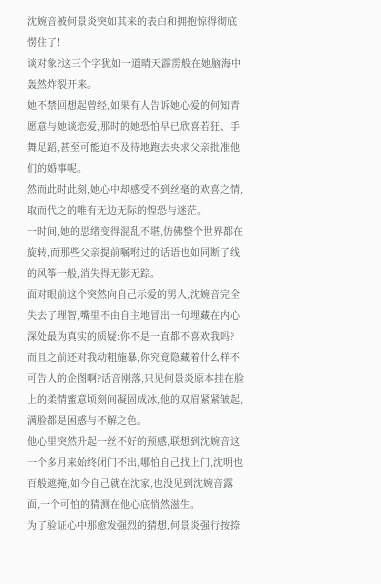沈婉音被何景炎突如其来的表白和拥抱惊得彻底愣住了!
谈对象?这三个字犹如一道晴天霹雳般在她脑海中轰然炸裂开来。
她不禁回想起曾经,如果有人告诉她心爱的何知青愿意与她谈恋爱,那时的她恐怕早已欣喜若狂、手舞足蹈,甚至可能迫不及待地跑去央求父亲批准他们的婚事呢。
然而此时此刻,她心中却感受不到丝毫的欢喜之情,取而代之的唯有无边无际的惶恐与迷茫。
一时间,她的思绪变得混乱不堪,仿佛整个世界都在旋转,而那些父亲提前嘱咐过的话语也如同断了线的风筝一般,消失得无影无踪。
面对眼前这个突然向自己示爱的男人,沈婉音完全失去了理智,嘴里不由自主地冒出一句埋藏在内心深处最为真实的质疑:你不是一直都不喜欢我吗?
而且之前还对我动粗施暴,你究竟隐藏着什么样不可告人的企图啊?话音刚落,只见何景炎原本挂在脸上的柔情蜜意顷刻间凝固成冰,他的双眉紧紧皱起,满脸都是困惑与不解之色。
他心里突然升起一丝不好的预感,联想到沈婉音这一个多月来始终闭门不出,哪怕自己找上门,沈明也百般遮掩,如今自己就在沈家,也没见到沈婉音露面,一个可怕的猜测在他心底悄然滋生。
为了验证心中那愈发强烈的猜想,何景炎强行按捺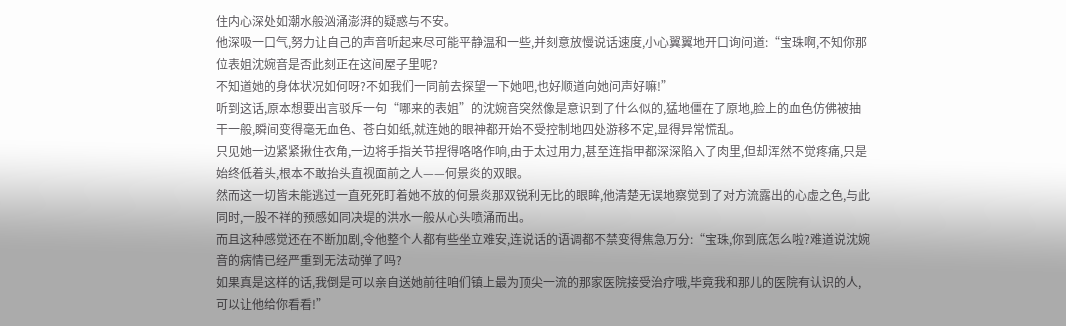住内心深处如潮水般汹涌澎湃的疑惑与不安。
他深吸一口气,努力让自己的声音听起来尽可能平静温和一些,并刻意放慢说话速度,小心翼翼地开口询问道:“宝珠啊,不知你那位表姐沈婉音是否此刻正在这间屋子里呢?
不知道她的身体状况如何呀?不如我们一同前去探望一下她吧,也好顺道向她问声好嘛!”
听到这话,原本想要出言驳斥一句“哪来的表姐”的沈婉音突然像是意识到了什么似的,猛地僵在了原地,脸上的血色仿佛被抽干一般,瞬间变得毫无血色、苍白如纸,就连她的眼神都开始不受控制地四处游移不定,显得异常慌乱。
只见她一边紧紧揪住衣角,一边将手指关节捏得咯咯作响,由于太过用力,甚至连指甲都深深陷入了肉里,但却浑然不觉疼痛,只是始终低着头,根本不敢抬头直视面前之人——何景炎的双眼。
然而这一切皆未能逃过一直死死盯着她不放的何景炎那双锐利无比的眼眸,他清楚无误地察觉到了对方流露出的心虚之色,与此同时,一股不祥的预感如同决堤的洪水一般从心头喷涌而出。
而且这种感觉还在不断加剧,令他整个人都有些坐立难安,连说话的语调都不禁变得焦急万分:“宝珠,你到底怎么啦?难道说沈婉音的病情已经严重到无法动弹了吗?
如果真是这样的话,我倒是可以亲自送她前往咱们镇上最为顶尖一流的那家医院接受治疗哦,毕竟我和那儿的医院有认识的人,可以让他给你看看!”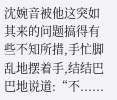沈婉音被他这突如其来的问题搞得有些不知所措,手忙脚乱地摆着手,结结巴巴地说道:“不......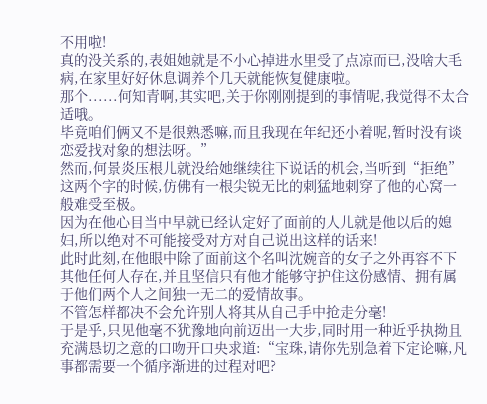不用啦!
真的没关系的,表姐她就是不小心掉进水里受了点凉而已,没啥大毛病,在家里好好休息调养个几天就能恢复健康啦。
那个......何知青啊,其实吧,关于你刚刚提到的事情呢,我觉得不太合适哦。
毕竟咱们俩又不是很熟悉嘛,而且我现在年纪还小着呢,暂时没有谈恋爱找对象的想法呀。”
然而,何景炎压根儿就没给她继续往下说话的机会,当听到“拒绝”这两个字的时候,仿佛有一根尖锐无比的刺猛地刺穿了他的心窝一般难受至极。
因为在他心目当中早就已经认定好了面前的人儿就是他以后的媳妇,所以绝对不可能接受对方对自己说出这样的话来!
此时此刻,在他眼中除了面前这个名叫沈婉音的女子之外再容不下其他任何人存在,并且坚信只有他才能够守护住这份感情、拥有属于他们两个人之间独一无二的爱情故事。
不管怎样都决不会允许别人将其从自己手中抢走分毫!
于是乎,只见他毫不犹豫地向前迈出一大步,同时用一种近乎执拗且充满恳切之意的口吻开口央求道:“宝珠,请你先别急着下定论嘛,凡事都需要一个循序渐进的过程对吧?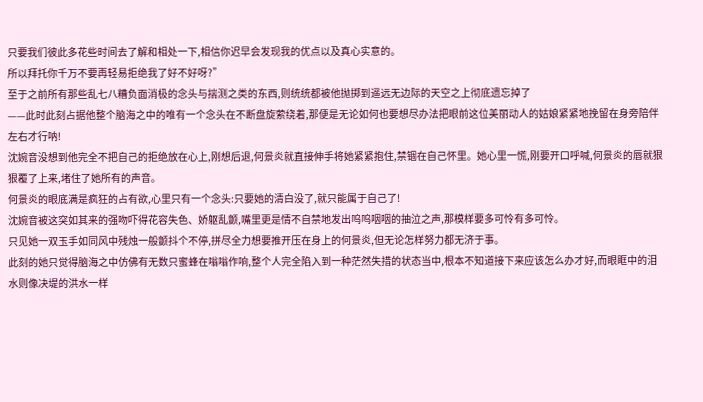只要我们彼此多花些时间去了解和相处一下,相信你迟早会发现我的优点以及真心实意的。
所以拜托你千万不要再轻易拒绝我了好不好呀?”
至于之前所有那些乱七八糟负面消极的念头与揣测之类的东西,则统统都被他抛掷到遥远无边际的天空之上彻底遗忘掉了
——此时此刻占据他整个脑海之中的唯有一个念头在不断盘旋萦绕着,那便是无论如何也要想尽办法把眼前这位美丽动人的姑娘紧紧地挽留在身旁陪伴左右才行呐!
沈婉音没想到他完全不把自己的拒绝放在心上,刚想后退,何景炎就直接伸手将她紧紧抱住,禁锢在自己怀里。她心里一慌,刚要开口呼喊,何景炎的唇就狠狠覆了上来,堵住了她所有的声音。
何景炎的眼底满是疯狂的占有欲,心里只有一个念头:只要她的清白没了,就只能属于自己了!
沈婉音被这突如其来的强吻吓得花容失色、娇躯乱颤,嘴里更是情不自禁地发出呜呜咽咽的抽泣之声,那模样要多可怜有多可怜。
只见她一双玉手如同风中残烛一般颤抖个不停,拼尽全力想要推开压在身上的何景炎,但无论怎样努力都无济于事。
此刻的她只觉得脑海之中仿佛有无数只蜜蜂在嗡嗡作响,整个人完全陷入到一种茫然失措的状态当中,根本不知道接下来应该怎么办才好,而眼眶中的泪水则像决堤的洪水一样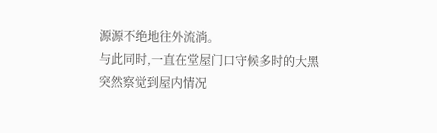源源不绝地往外流淌。
与此同时,一直在堂屋门口守候多时的大黑突然察觉到屋内情况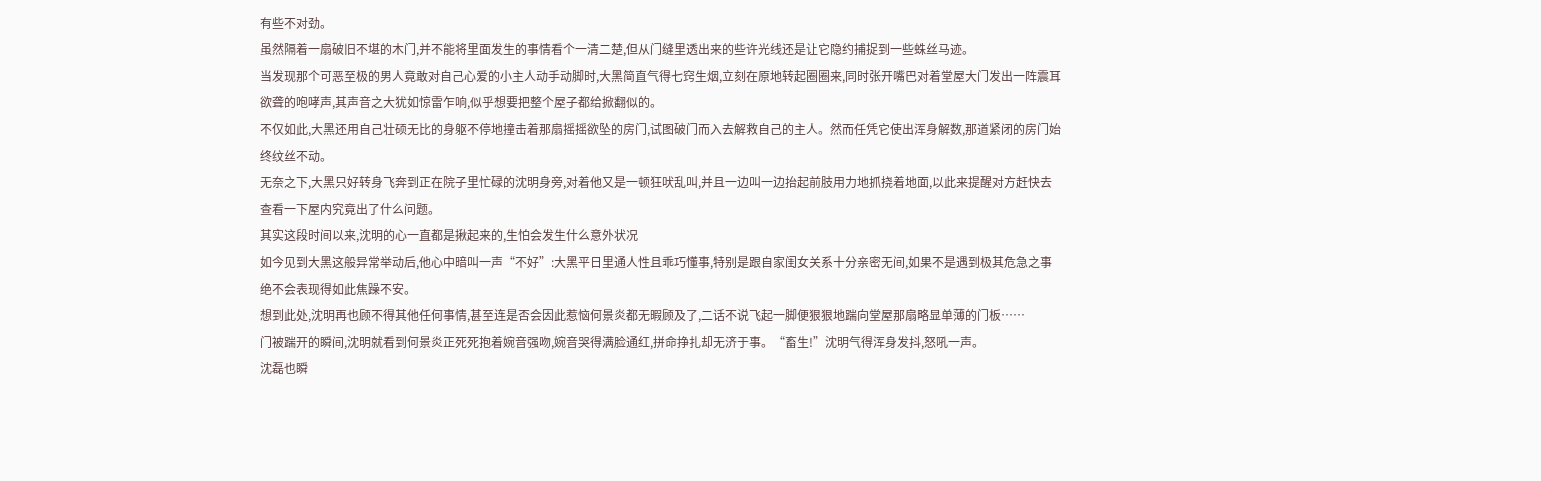有些不对劲。
虽然隔着一扇破旧不堪的木门,并不能将里面发生的事情看个一清二楚,但从门缝里透出来的些许光线还是让它隐约捕捉到一些蛛丝马迹。
当发现那个可恶至极的男人竟敢对自己心爱的小主人动手动脚时,大黑简直气得七窍生烟,立刻在原地转起圈圈来,同时张开嘴巴对着堂屋大门发出一阵震耳欲聋的咆哮声,其声音之大犹如惊雷乍响,似乎想要把整个屋子都给掀翻似的。
不仅如此,大黑还用自己壮硕无比的身躯不停地撞击着那扇摇摇欲坠的房门,试图破门而入去解救自己的主人。然而任凭它使出浑身解数,那道紧闭的房门始终纹丝不动。
无奈之下,大黑只好转身飞奔到正在院子里忙碌的沈明身旁,对着他又是一顿狂吠乱叫,并且一边叫一边抬起前肢用力地抓挠着地面,以此来提醒对方赶快去查看一下屋内究竟出了什么问题。
其实这段时间以来,沈明的心一直都是揪起来的,生怕会发生什么意外状况
如今见到大黑这般异常举动后,他心中暗叫一声“不好”:大黑平日里通人性且乖巧懂事,特别是跟自家闺女关系十分亲密无间,如果不是遇到极其危急之事绝不会表现得如此焦躁不安。
想到此处,沈明再也顾不得其他任何事情,甚至连是否会因此惹恼何景炎都无暇顾及了,二话不说飞起一脚便狠狠地踹向堂屋那扇略显单薄的门板……
门被踹开的瞬间,沈明就看到何景炎正死死抱着婉音强吻,婉音哭得满脸通红,拼命挣扎却无济于事。“畜生!”沈明气得浑身发抖,怒吼一声。
沈磊也瞬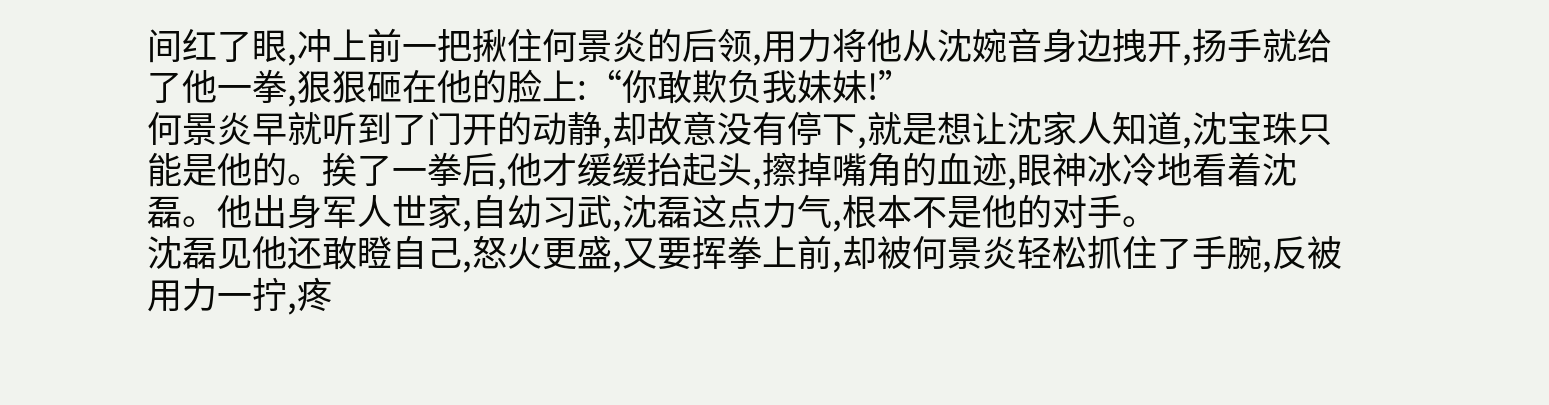间红了眼,冲上前一把揪住何景炎的后领,用力将他从沈婉音身边拽开,扬手就给了他一拳,狠狠砸在他的脸上:“你敢欺负我妹妹!”
何景炎早就听到了门开的动静,却故意没有停下,就是想让沈家人知道,沈宝珠只能是他的。挨了一拳后,他才缓缓抬起头,擦掉嘴角的血迹,眼神冰冷地看着沈磊。他出身军人世家,自幼习武,沈磊这点力气,根本不是他的对手。
沈磊见他还敢瞪自己,怒火更盛,又要挥拳上前,却被何景炎轻松抓住了手腕,反被用力一拧,疼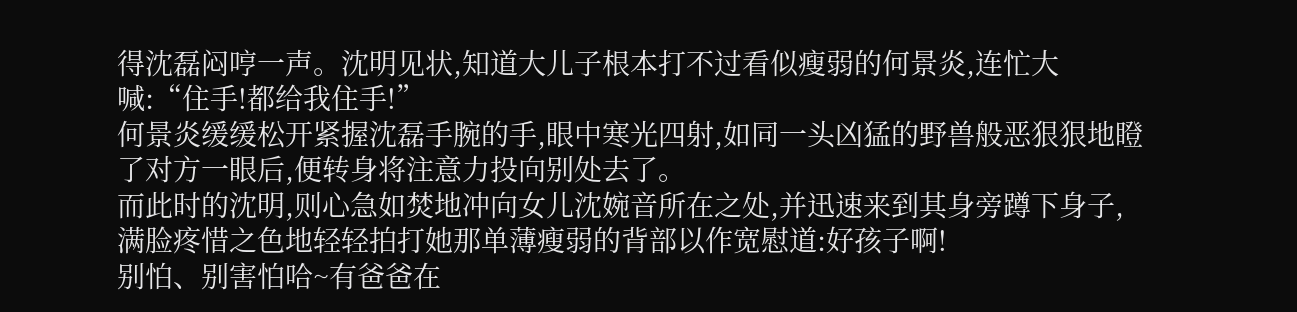得沈磊闷哼一声。沈明见状,知道大儿子根本打不过看似瘦弱的何景炎,连忙大喊:“住手!都给我住手!”
何景炎缓缓松开紧握沈磊手腕的手,眼中寒光四射,如同一头凶猛的野兽般恶狠狠地瞪了对方一眼后,便转身将注意力投向别处去了。
而此时的沈明,则心急如焚地冲向女儿沈婉音所在之处,并迅速来到其身旁蹲下身子,满脸疼惜之色地轻轻拍打她那单薄瘦弱的背部以作宽慰道:好孩子啊!
别怕、别害怕哈~有爸爸在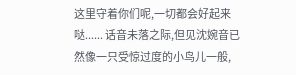这里守着你们呢,一切都会好起来哒...... 话音未落之际,但见沈婉音已然像一只受惊过度的小鸟儿一般,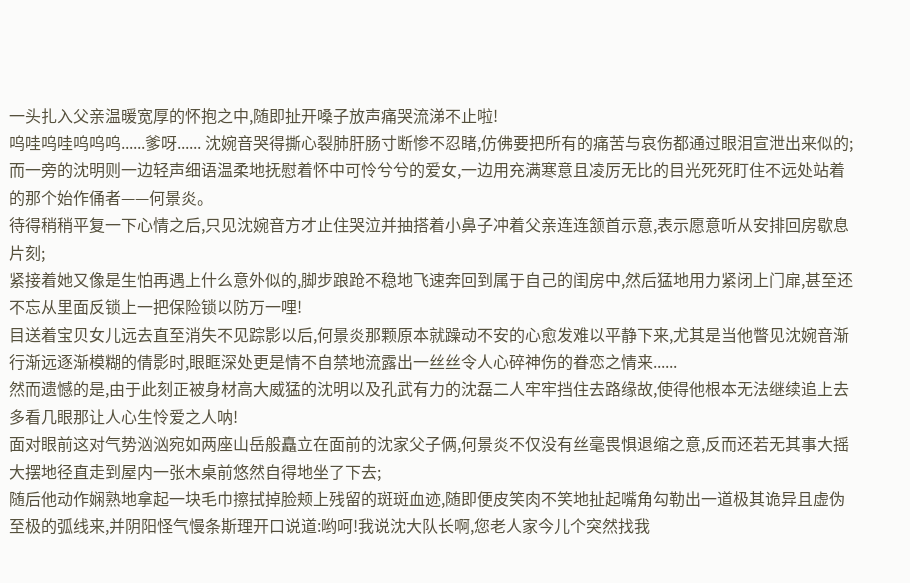一头扎入父亲温暖宽厚的怀抱之中,随即扯开嗓子放声痛哭流涕不止啦!
呜哇呜哇呜呜呜......爹呀...... 沈婉音哭得撕心裂肺肝肠寸断惨不忍睹,仿佛要把所有的痛苦与哀伤都通过眼泪宣泄出来似的;而一旁的沈明则一边轻声细语温柔地抚慰着怀中可怜兮兮的爱女,一边用充满寒意且凌厉无比的目光死死盯住不远处站着的那个始作俑者——何景炎。
待得稍稍平复一下心情之后,只见沈婉音方才止住哭泣并抽搭着小鼻子冲着父亲连连颔首示意,表示愿意听从安排回房歇息片刻;
紧接着她又像是生怕再遇上什么意外似的,脚步踉跄不稳地飞速奔回到属于自己的闺房中,然后猛地用力紧闭上门扉,甚至还不忘从里面反锁上一把保险锁以防万一哩!
目送着宝贝女儿远去直至消失不见踪影以后,何景炎那颗原本就躁动不安的心愈发难以平静下来,尤其是当他瞥见沈婉音渐行渐远逐渐模糊的倩影时,眼眶深处更是情不自禁地流露出一丝丝令人心碎神伤的眷恋之情来......
然而遗憾的是,由于此刻正被身材高大威猛的沈明以及孔武有力的沈磊二人牢牢挡住去路缘故,使得他根本无法继续追上去多看几眼那让人心生怜爱之人呐!
面对眼前这对气势汹汹宛如两座山岳般矗立在面前的沈家父子俩,何景炎不仅没有丝毫畏惧退缩之意,反而还若无其事大摇大摆地径直走到屋内一张木桌前悠然自得地坐了下去;
随后他动作娴熟地拿起一块毛巾擦拭掉脸颊上残留的斑斑血迹,随即便皮笑肉不笑地扯起嘴角勾勒出一道极其诡异且虚伪至极的弧线来,并阴阳怪气慢条斯理开口说道:哟呵!我说沈大队长啊,您老人家今儿个突然找我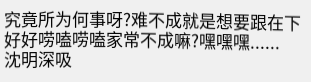究竟所为何事呀?难不成就是想要跟在下好好唠嗑唠嗑家常不成嘛?嘿嘿嘿......
沈明深吸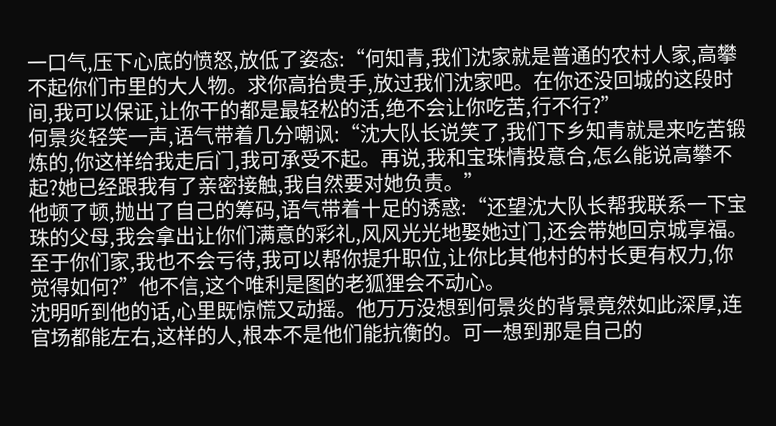一口气,压下心底的愤怒,放低了姿态:“何知青,我们沈家就是普通的农村人家,高攀不起你们市里的大人物。求你高抬贵手,放过我们沈家吧。在你还没回城的这段时间,我可以保证,让你干的都是最轻松的活,绝不会让你吃苦,行不行?”
何景炎轻笑一声,语气带着几分嘲讽:“沈大队长说笑了,我们下乡知青就是来吃苦锻炼的,你这样给我走后门,我可承受不起。再说,我和宝珠情投意合,怎么能说高攀不起?她已经跟我有了亲密接触,我自然要对她负责。”
他顿了顿,抛出了自己的筹码,语气带着十足的诱惑:“还望沈大队长帮我联系一下宝珠的父母,我会拿出让你们满意的彩礼,风风光光地娶她过门,还会带她回京城享福。至于你们家,我也不会亏待,我可以帮你提升职位,让你比其他村的村长更有权力,你觉得如何?”他不信,这个唯利是图的老狐狸会不动心。
沈明听到他的话,心里既惊慌又动摇。他万万没想到何景炎的背景竟然如此深厚,连官场都能左右,这样的人,根本不是他们能抗衡的。可一想到那是自己的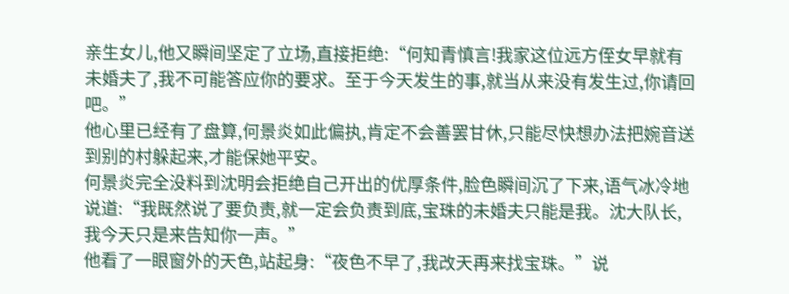亲生女儿,他又瞬间坚定了立场,直接拒绝:“何知青慎言!我家这位远方侄女早就有未婚夫了,我不可能答应你的要求。至于今天发生的事,就当从来没有发生过,你请回吧。”
他心里已经有了盘算,何景炎如此偏执,肯定不会善罢甘休,只能尽快想办法把婉音送到别的村躲起来,才能保她平安。
何景炎完全没料到沈明会拒绝自己开出的优厚条件,脸色瞬间沉了下来,语气冰冷地说道:“我既然说了要负责,就一定会负责到底,宝珠的未婚夫只能是我。沈大队长,我今天只是来告知你一声。”
他看了一眼窗外的天色,站起身:“夜色不早了,我改天再来找宝珠。”说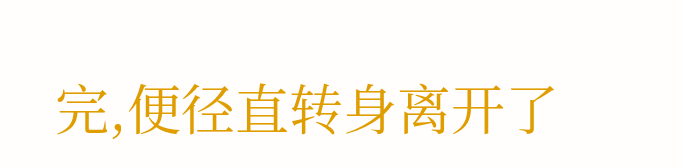完,便径直转身离开了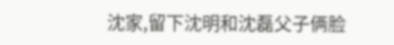沈家,留下沈明和沈磊父子俩脸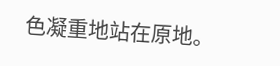色凝重地站在原地。